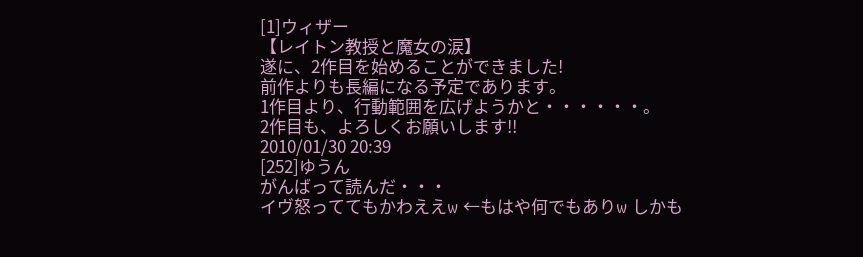[1]ウィザー
【レイトン教授と魔女の涙】
遂に、2作目を始めることができました!
前作よりも長編になる予定であります。
1作目より、行動範囲を広げようかと・・・・・・。
2作目も、よろしくお願いします!!
2010/01/30 20:39
[252]ゆうん
がんばって読んだ・・・
イヴ怒っててもかわええw ←もはや何でもありw しかも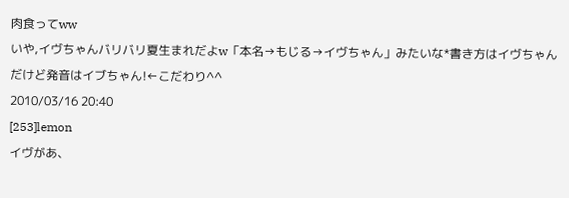肉食ってww
いや,イヴちゃんバリバリ夏生まれだよw「本名→もじる→イヴちゃん」みたいな*書き方はイヴちゃんだけど発音はイブちゃん!←こだわり^^
2010/03/16 20:40
[253]lemon
イヴがあ、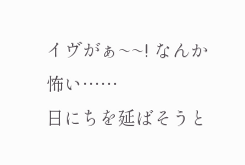イヴがぁ~~! なんか怖い……
日にちを延ばそうと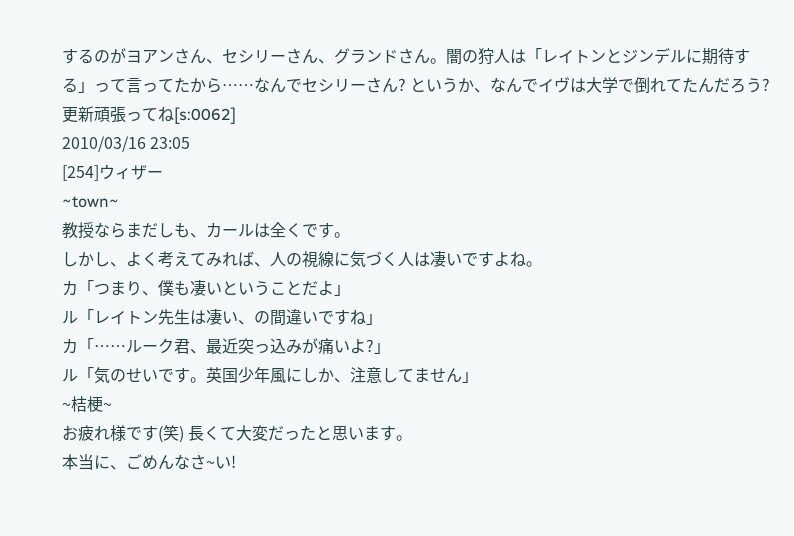するのがヨアンさん、セシリーさん、グランドさん。闇の狩人は「レイトンとジンデルに期待する」って言ってたから……なんでセシリーさん? というか、なんでイヴは大学で倒れてたんだろう?
更新頑張ってね[s:0062]
2010/03/16 23:05
[254]ウィザー
~town~
教授ならまだしも、カールは全くです。
しかし、よく考えてみれば、人の視線に気づく人は凄いですよね。
カ「つまり、僕も凄いということだよ」
ル「レイトン先生は凄い、の間違いですね」
カ「……ルーク君、最近突っ込みが痛いよ?」
ル「気のせいです。英国少年風にしか、注意してません」
~桔梗~
お疲れ様です(笑) 長くて大変だったと思います。
本当に、ごめんなさ~い!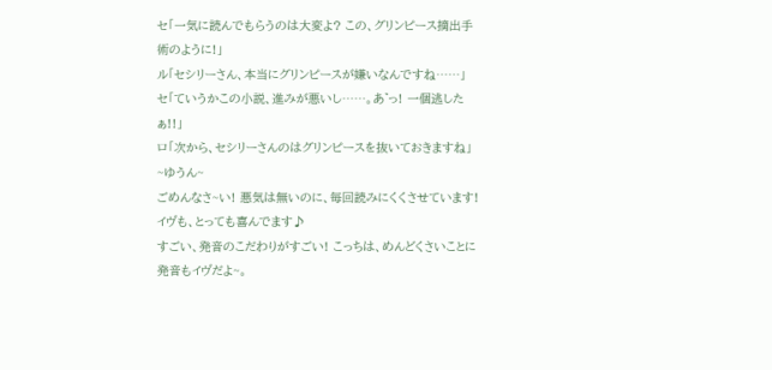セ「一気に読んでもらうのは大変よ? この、グリンピース摘出手術のように!」
ル「セシリーさん、本当にグリンピースが嫌いなんですね……」
セ「ていうかこの小説、進みが悪いし……。あ゛っ! 一個逃したぁ!!」
ロ「次から、セシリーさんのはグリンピースを抜いておきますね」
~ゆうん~
ごめんなさ~い! 悪気は無いのに、毎回読みにくくさせています!
イヴも、とっても喜んでます♪
すごい、発音のこだわりがすごい! こっちは、めんどくさいことに発音もイヴだよ~。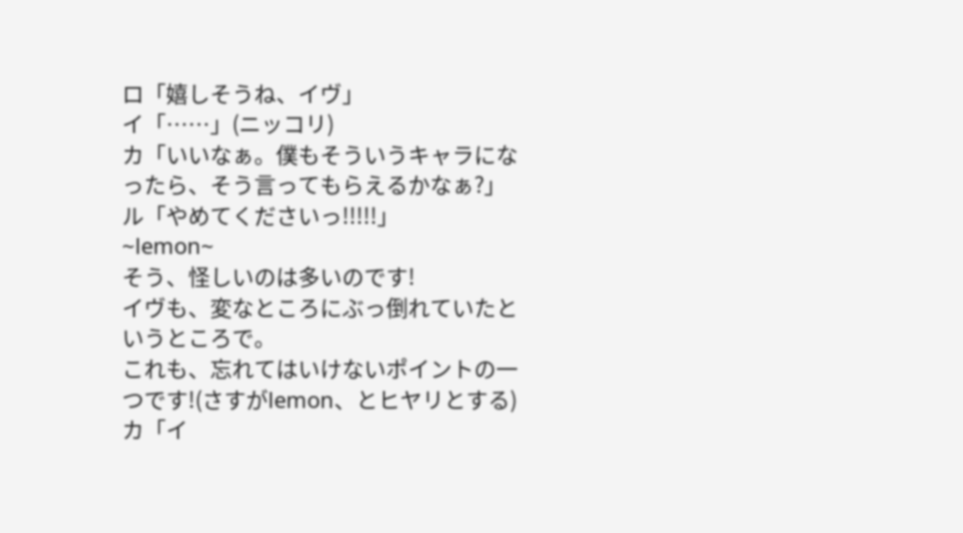ロ「嬉しそうね、イヴ」
イ「……」(ニッコリ)
カ「いいなぁ。僕もそういうキャラになったら、そう言ってもらえるかなぁ?」
ル「やめてくださいっ!!!!!」
~lemon~
そう、怪しいのは多いのです!
イヴも、変なところにぶっ倒れていたというところで。
これも、忘れてはいけないポイントの一つです!(さすがlemon、とヒヤリとする)
カ「イ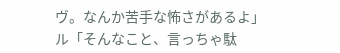ヴ。なんか苦手な怖さがあるよ」
ル「そんなこと、言っちゃ駄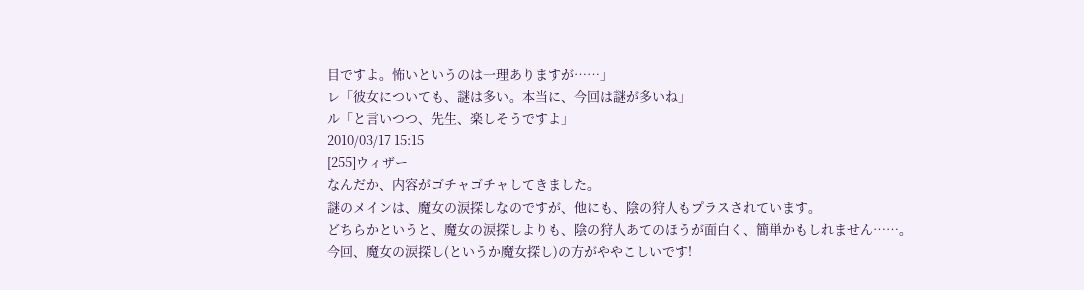目ですよ。怖いというのは一理ありますが……」
レ「彼女についても、謎は多い。本当に、今回は謎が多いね」
ル「と言いつつ、先生、楽しそうですよ」
2010/03/17 15:15
[255]ウィザー
なんだか、内容がゴチャゴチャしてきました。
謎のメインは、魔女の涙探しなのですが、他にも、陰の狩人もプラスされています。
どちらかというと、魔女の涙探しよりも、陰の狩人あてのほうが面白く、簡単かもしれません……。
今回、魔女の涙探し(というか魔女探し)の方がややこしいです!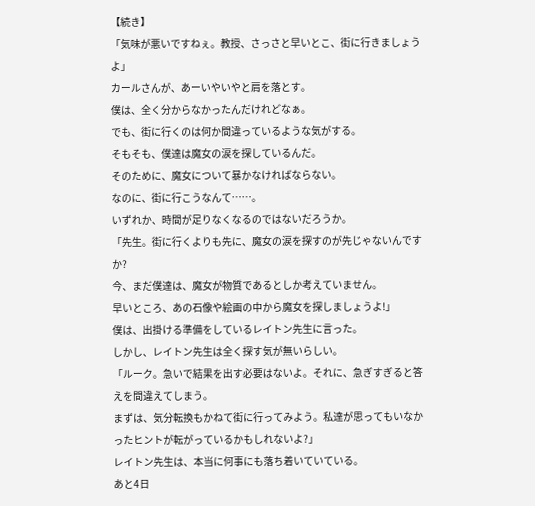【続き】
「気味が悪いですねぇ。教授、さっさと早いとこ、街に行きましょうよ」
カールさんが、あーいやいやと肩を落とす。
僕は、全く分からなかったんだけれどなぁ。
でも、街に行くのは何か間違っているような気がする。
そもそも、僕達は魔女の涙を探しているんだ。
そのために、魔女について暴かなければならない。
なのに、街に行こうなんて……。
いずれか、時間が足りなくなるのではないだろうか。
「先生。街に行くよりも先に、魔女の涙を探すのが先じゃないんですか?
今、まだ僕達は、魔女が物質であるとしか考えていません。
早いところ、あの石像や絵画の中から魔女を探しましょうよ!」
僕は、出掛ける準備をしているレイトン先生に言った。
しかし、レイトン先生は全く探す気が無いらしい。
「ルーク。急いで結果を出す必要はないよ。それに、急ぎすぎると答えを間違えてしまう。
まずは、気分転換もかねて街に行ってみよう。私達が思ってもいなかったヒントが転がっているかもしれないよ?」
レイトン先生は、本当に何事にも落ち着いていている。
あと4日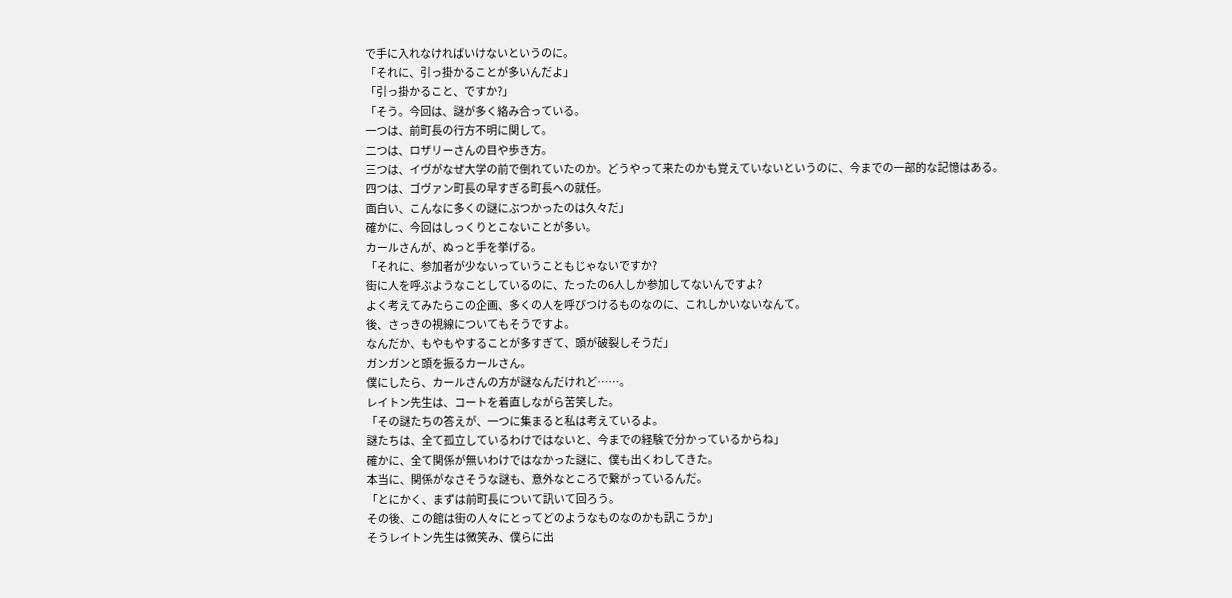で手に入れなければいけないというのに。
「それに、引っ掛かることが多いんだよ」
「引っ掛かること、ですか?」
「そう。今回は、謎が多く絡み合っている。
一つは、前町長の行方不明に関して。
二つは、ロザリーさんの目や歩き方。
三つは、イヴがなぜ大学の前で倒れていたのか。どうやって来たのかも覚えていないというのに、今までの一部的な記憶はある。
四つは、ゴヴァン町長の早すぎる町長への就任。
面白い、こんなに多くの謎にぶつかったのは久々だ」
確かに、今回はしっくりとこないことが多い。
カールさんが、ぬっと手を挙げる。
「それに、参加者が少ないっていうこともじゃないですか?
街に人を呼ぶようなことしているのに、たったの6人しか参加してないんですよ?
よく考えてみたらこの企画、多くの人を呼びつけるものなのに、これしかいないなんて。
後、さっきの視線についてもそうですよ。
なんだか、もやもやすることが多すぎて、頭が破裂しそうだ」
ガンガンと頭を振るカールさん。
僕にしたら、カールさんの方が謎なんだけれど……。
レイトン先生は、コートを着直しながら苦笑した。
「その謎たちの答えが、一つに集まると私は考えているよ。
謎たちは、全て孤立しているわけではないと、今までの経験で分かっているからね」
確かに、全て関係が無いわけではなかった謎に、僕も出くわしてきた。
本当に、関係がなさそうな謎も、意外なところで繋がっているんだ。
「とにかく、まずは前町長について訊いて回ろう。
その後、この館は街の人々にとってどのようなものなのかも訊こうか」
そうレイトン先生は微笑み、僕らに出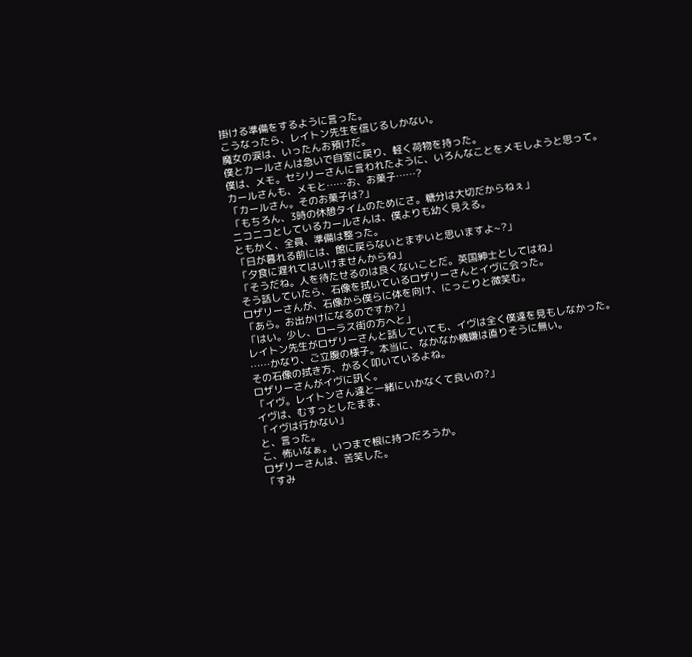掛ける準備をするように言った。
こうなったら、レイトン先生を信じるしかない。
魔女の涙は、いったんお預けだ。
僕とカールさんは急いで自室に戻り、軽く荷物を持った。
僕は、メモ。セシリーさんに言われたように、いろんなことをメモしようと思って。
カールさんも、メモと……お、お菓子……?
「カールさん。そのお菓子は?」
「もちろん、3時の休憩タイムのためにさ。糖分は大切だからねぇ」
ニコニコとしているカールさんは、僕よりも幼く見える。
ともかく、全員、準備は整った。
「日が暮れる前には、館に戻らないとまずいと思いますよ~?」
「夕食に遅れてはいけませんからね」
「そうだね。人を待たせるのは良くないことだ。英国紳士としてはね」
そう話していたら、石像を拭いているロザリーさんとイヴに会った。
ロザリーさんが、石像から僕らに体を向け、にっこりと微笑む。
「あら。お出かけになるのですか?」
「はい。少し、ローラス街の方へと」
レイトン先生がロザリーさんと話していても、イヴは全く僕達を見もしなかった。
……かなり、ご立腹の様子。本当に、なかなか機嫌は直りそうに無い。
その石像の拭き方、かるく叩いているよね。
ロザリーさんがイヴに訊く。
「イヴ。レイトンさん達と一緒にいかなくて良いの?」
イヴは、むすっとしたまま、
「イヴは行かない」
と、言った。
こ、怖いなぁ。いつまで根に持つだろうか。
ロザリーさんは、苦笑した。
「すみ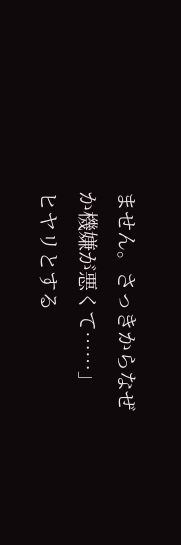ません。さっきからなぜか機嫌が悪くて……」
ヒヤリとする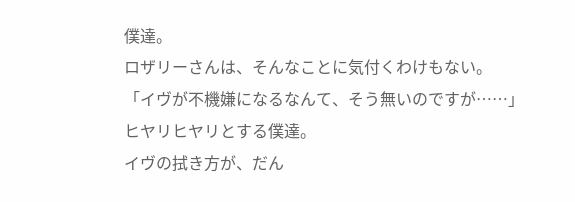僕達。
ロザリーさんは、そんなことに気付くわけもない。
「イヴが不機嫌になるなんて、そう無いのですが……」
ヒヤリヒヤリとする僕達。
イヴの拭き方が、だん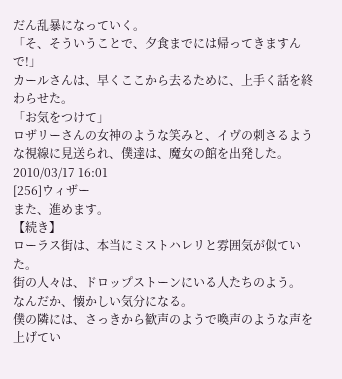だん乱暴になっていく。
「そ、そういうことで、夕食までには帰ってきますんで!」
カールさんは、早くここから去るために、上手く話を終わらせた。
「お気をつけて」
ロザリーさんの女神のような笑みと、イヴの刺さるような視線に見送られ、僕達は、魔女の館を出発した。
2010/03/17 16:01
[256]ウィザー
また、進めます。
【続き】
ローラス街は、本当にミストハレリと雰囲気が似ていた。
街の人々は、ドロップストーンにいる人たちのよう。
なんだか、懐かしい気分になる。
僕の隣には、さっきから歓声のようで喚声のような声を上げてい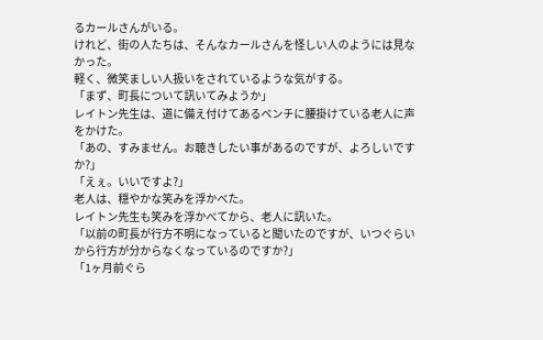るカールさんがいる。
けれど、街の人たちは、そんなカールさんを怪しい人のようには見なかった。
軽く、微笑ましい人扱いをされているような気がする。
「まず、町長について訊いてみようか」
レイトン先生は、道に備え付けてあるベンチに腰掛けている老人に声をかけた。
「あの、すみません。お聴きしたい事があるのですが、よろしいですか?」
「えぇ。いいですよ?」
老人は、穏やかな笑みを浮かべた。
レイトン先生も笑みを浮かべてから、老人に訊いた。
「以前の町長が行方不明になっていると聞いたのですが、いつぐらいから行方が分からなくなっているのですか?」
「1ヶ月前ぐら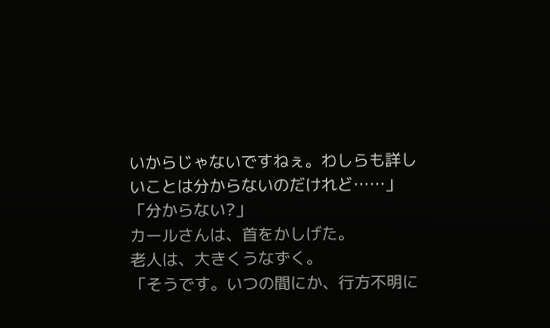いからじゃないですねぇ。わしらも詳しいことは分からないのだけれど……」
「分からない?」
カールさんは、首をかしげた。
老人は、大きくうなずく。
「そうです。いつの間にか、行方不明に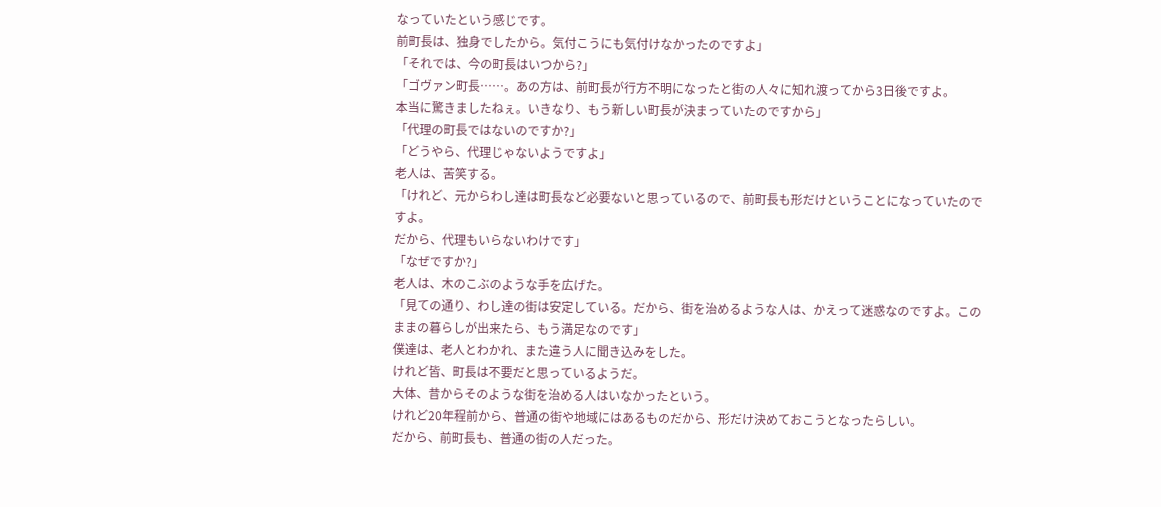なっていたという感じです。
前町長は、独身でしたから。気付こうにも気付けなかったのですよ」
「それでは、今の町長はいつから?」
「ゴヴァン町長……。あの方は、前町長が行方不明になったと街の人々に知れ渡ってから3日後ですよ。
本当に驚きましたねぇ。いきなり、もう新しい町長が決まっていたのですから」
「代理の町長ではないのですか?」
「どうやら、代理じゃないようですよ」
老人は、苦笑する。
「けれど、元からわし達は町長など必要ないと思っているので、前町長も形だけということになっていたのですよ。
だから、代理もいらないわけです」
「なぜですか?」
老人は、木のこぶのような手を広げた。
「見ての通り、わし達の街は安定している。だから、街を治めるような人は、かえって迷惑なのですよ。このままの暮らしが出来たら、もう満足なのです」
僕達は、老人とわかれ、また違う人に聞き込みをした。
けれど皆、町長は不要だと思っているようだ。
大体、昔からそのような街を治める人はいなかったという。
けれど20年程前から、普通の街や地域にはあるものだから、形だけ決めておこうとなったらしい。
だから、前町長も、普通の街の人だった。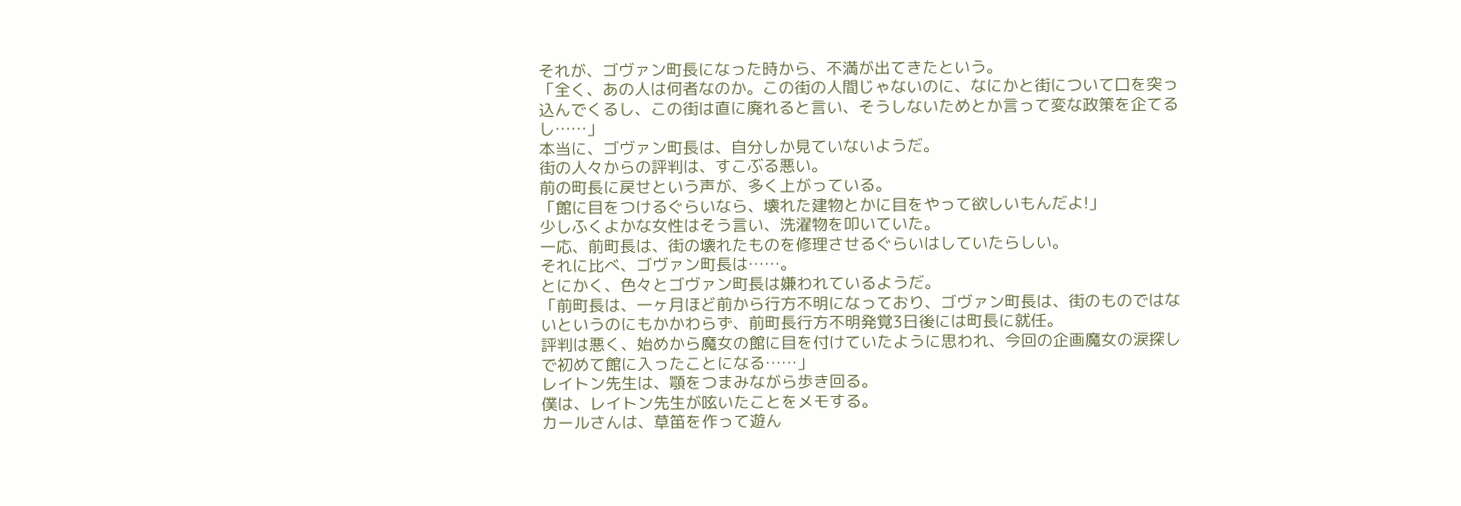それが、ゴヴァン町長になった時から、不満が出てきたという。
「全く、あの人は何者なのか。この街の人間じゃないのに、なにかと街について口を突っ込んでくるし、この街は直に廃れると言い、そうしないためとか言って変な政策を企てるし……」
本当に、ゴヴァン町長は、自分しか見ていないようだ。
街の人々からの評判は、すこぶる悪い。
前の町長に戻せという声が、多く上がっている。
「館に目をつけるぐらいなら、壊れた建物とかに目をやって欲しいもんだよ!」
少しふくよかな女性はそう言い、洗濯物を叩いていた。
一応、前町長は、街の壊れたものを修理させるぐらいはしていたらしい。
それに比べ、ゴヴァン町長は……。
とにかく、色々とゴヴァン町長は嫌われているようだ。
「前町長は、一ヶ月ほど前から行方不明になっており、ゴヴァン町長は、街のものではないというのにもかかわらず、前町長行方不明発覚3日後には町長に就任。
評判は悪く、始めから魔女の館に目を付けていたように思われ、今回の企画魔女の涙探しで初めて館に入ったことになる……」
レイトン先生は、顎をつまみながら歩き回る。
僕は、レイトン先生が呟いたことをメモする。
カールさんは、草笛を作って遊ん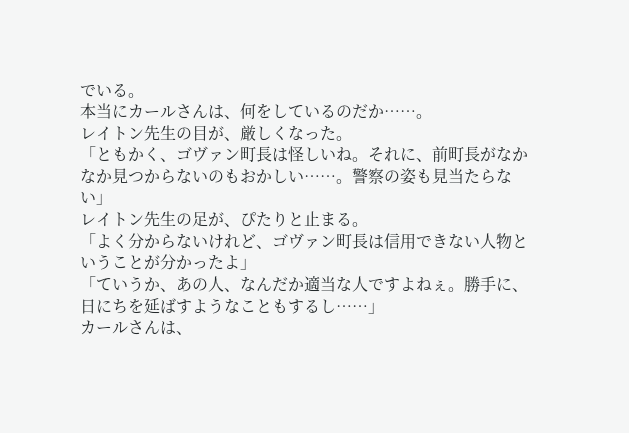でいる。
本当にカールさんは、何をしているのだか……。
レイトン先生の目が、厳しくなった。
「ともかく、ゴヴァン町長は怪しいね。それに、前町長がなかなか見つからないのもおかしい……。警察の姿も見当たらない」
レイトン先生の足が、ぴたりと止まる。
「よく分からないけれど、ゴヴァン町長は信用できない人物ということが分かったよ」
「ていうか、あの人、なんだか適当な人ですよねぇ。勝手に、日にちを延ばすようなこともするし……」
カールさんは、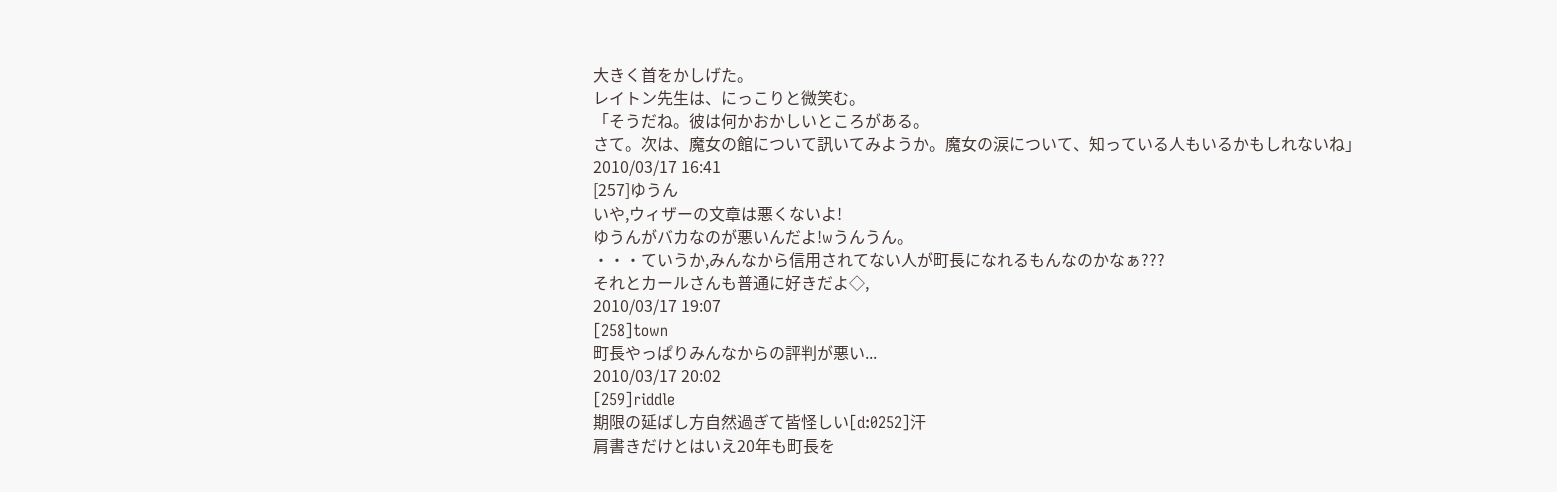大きく首をかしげた。
レイトン先生は、にっこりと微笑む。
「そうだね。彼は何かおかしいところがある。
さて。次は、魔女の館について訊いてみようか。魔女の涙について、知っている人もいるかもしれないね」
2010/03/17 16:41
[257]ゆうん
いや,ウィザーの文章は悪くないよ!
ゆうんがバカなのが悪いんだよ!wうんうん。
・・・ていうか,みんなから信用されてない人が町長になれるもんなのかなぁ???
それとカールさんも普通に好きだよ◇,
2010/03/17 19:07
[258]town
町長やっぱりみんなからの評判が悪い...
2010/03/17 20:02
[259]riddle
期限の延ばし方自然過ぎて皆怪しい[d:0252]汗
肩書きだけとはいえ20年も町長を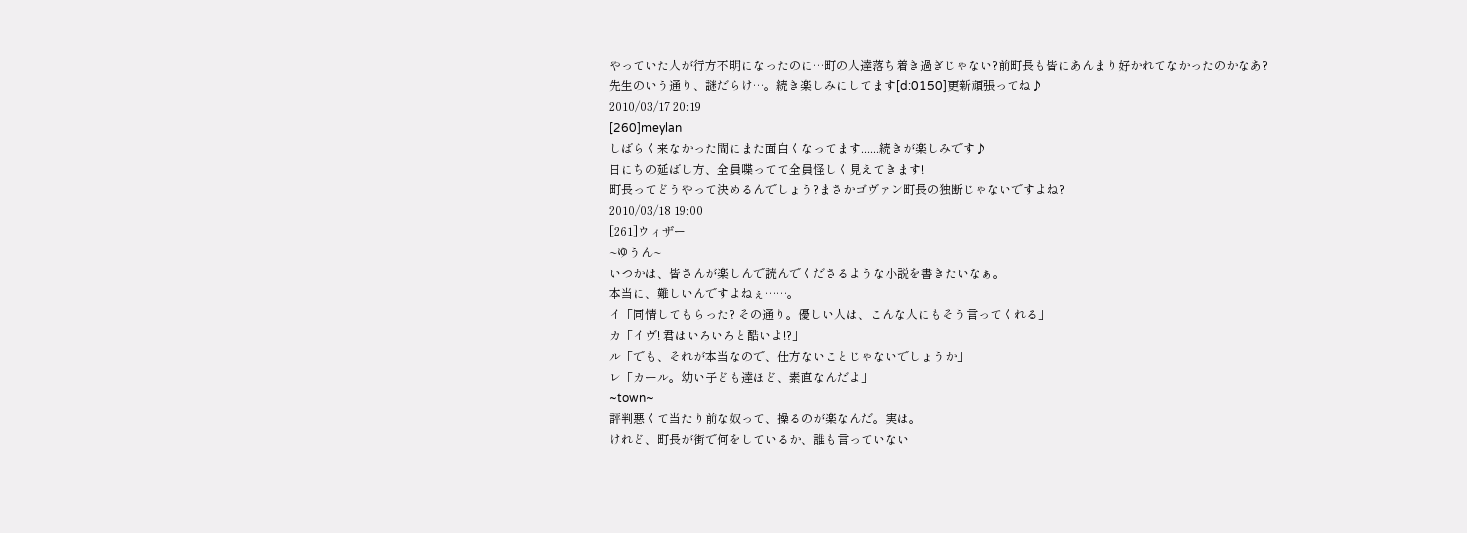やっていた人が行方不明になったのに…町の人達落ち着き過ぎじゃない?前町長も皆にあんまり好かれてなかったのかなあ?
先生のいう通り、謎だらけ…。続き楽しみにしてます[d:0150]更新頑張ってね♪
2010/03/17 20:19
[260]meylan
しばらく来なかった間にまた面白くなってます......続きが楽しみです♪
日にちの延ばし方、全員喋ってて全員怪しく見えてきます!
町長ってどうやって決めるんでしょう?まさかゴヴァン町長の独断じゃないですよね?
2010/03/18 19:00
[261]ウィザー
~ゆうん~
いつかは、皆さんが楽しんで読んでくださるような小説を書きたいなぁ。
本当に、難しいんですよねぇ……。
イ「同情してもらった? その通り。優しい人は、こんな人にもそう言ってくれる」
カ「イヴ! 君はいろいろと酷いよ!?」
ル「でも、それが本当なので、仕方ないことじゃないでしょうか」
レ「カール。幼い子ども達ほど、素直なんだよ」
~town~
評判悪くて当たり前な奴って、操るのが楽なんだ。実は。
けれど、町長が街で何をしているか、誰も言っていない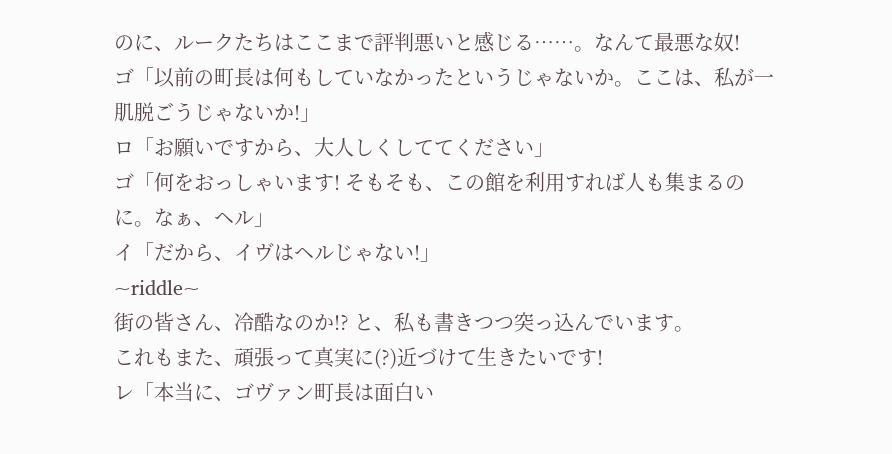のに、ルークたちはここまで評判悪いと感じる……。なんて最悪な奴!
ゴ「以前の町長は何もしていなかったというじゃないか。ここは、私が一肌脱ごうじゃないか!」
ロ「お願いですから、大人しくしててください」
ゴ「何をおっしゃいます! そもそも、この館を利用すれば人も集まるのに。なぁ、ヘル」
イ「だから、イヴはヘルじゃない!」
~riddle~
街の皆さん、冷酷なのか!? と、私も書きつつ突っ込んでいます。
これもまた、頑張って真実に(?)近づけて生きたいです!
レ「本当に、ゴヴァン町長は面白い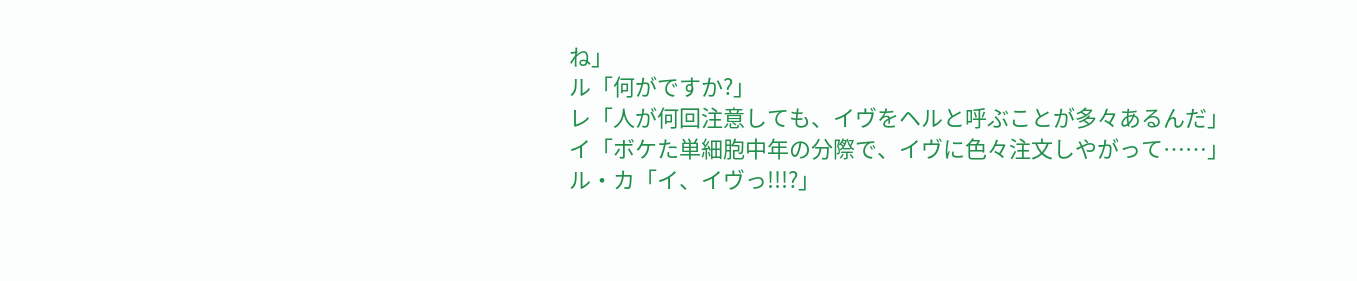ね」
ル「何がですか?」
レ「人が何回注意しても、イヴをヘルと呼ぶことが多々あるんだ」
イ「ボケた単細胞中年の分際で、イヴに色々注文しやがって……」
ル・カ「イ、イヴっ!!!?」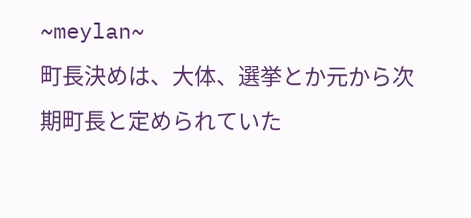~meylan~
町長決めは、大体、選挙とか元から次期町長と定められていた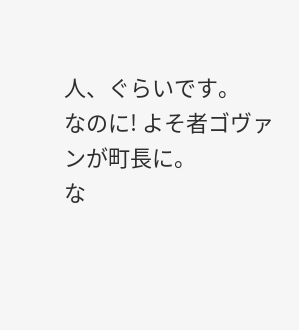人、ぐらいです。
なのに! よそ者ゴヴァンが町長に。
な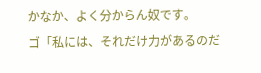かなか、よく分からん奴です。
ゴ「私には、それだけ力があるのだ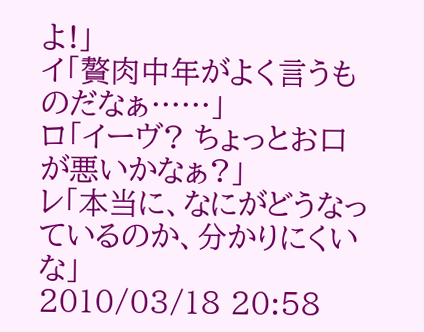よ!」
イ「贅肉中年がよく言うものだなぁ……」
ロ「イーヴ? ちょっとお口が悪いかなぁ?」
レ「本当に、なにがどうなっているのか、分かりにくいな」
2010/03/18 20:58